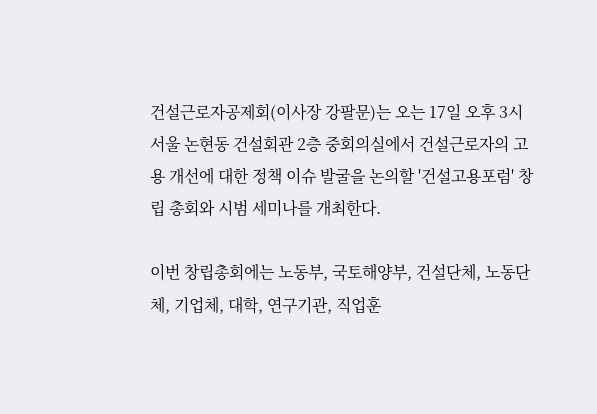건설근로자공제회(이사장 강팔문)는 오는 17일 오후 3시 서울 논현동 건설회관 2층 중회의실에서 건설근로자의 고용 개선에 대한 정책 이슈 발굴을 논의할 '건설고용포럼' 창립 총회와 시범 세미나를 개최한다.

이번 창립총회에는 노동부, 국토해양부, 건설단체, 노동단체, 기업체, 대학, 연구기관, 직업훈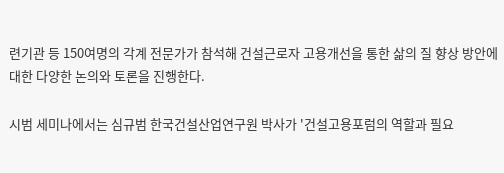련기관 등 150여명의 각계 전문가가 참석해 건설근로자 고용개선을 통한 삶의 질 향상 방안에 대한 다양한 논의와 토론을 진행한다.

시범 세미나에서는 심규범 한국건설산업연구원 박사가 '건설고용포럼의 역할과 필요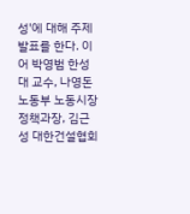성'에 대해 주제 발표를 한다. 이어 박영범 한성대 교수, 나영돈 노동부 노동시장정책과장, 김근성 대한건설협회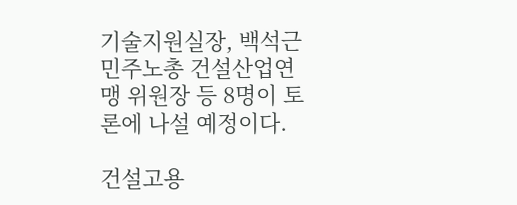기술지원실장, 백석근 민주노총 건설산업연맹 위원장 등 8명이 토론에 나설 예정이다.

건설고용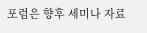포럼은 향후 세미나 자료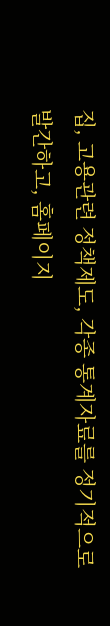집, 고용관련 정책제도, 각종 통계자료를 정기적으로 발간하고, 홈페이지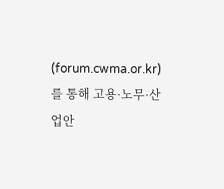(forum.cwma.or.kr)를 통해 고용·노무·산업안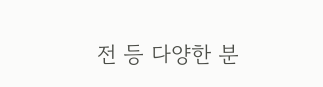전 등 다양한 분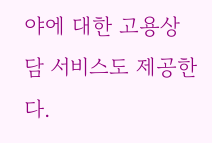야에 대한 고용상담 서비스도 제공한다.